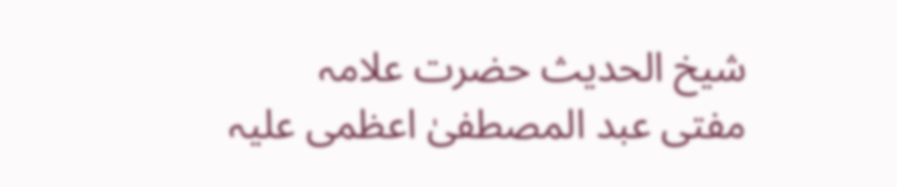شیخ الحدیث حضرت علامہ مفتی عبد المصطفیٰ اعظمی علیہ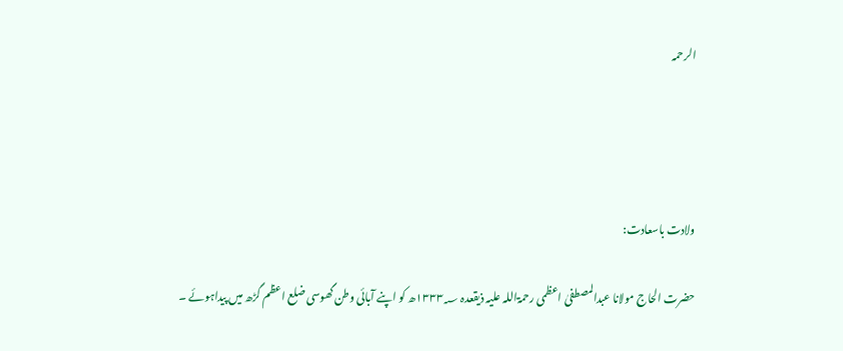الرحمہ




ولادت باسعادت:

حضرت الحاج مولانا عبدالمصطفیٰ اعظمی رحمۃاللہ علیہ ذیقعدہ ۱۳۳۳؁ھ کو اپنے آبائی وطن گھوسی ضلع اعظم گڑھ میں پیداہوئے ۔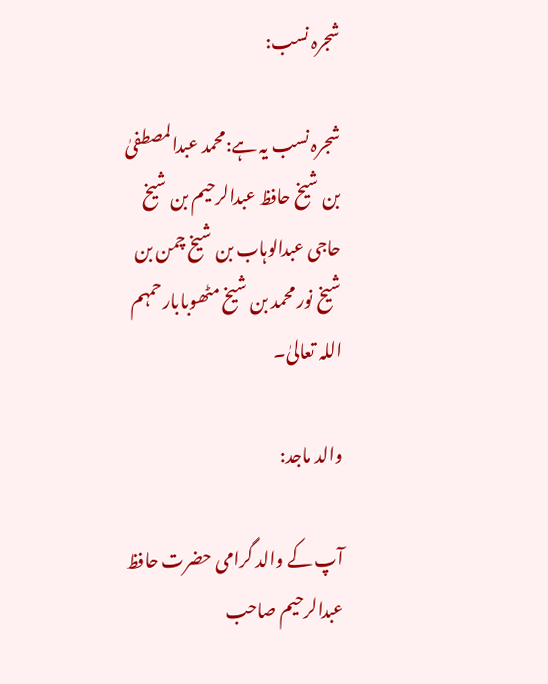شجرہ نسب:

شجرہ نسب یہ ہے:محمد عبدالمصطفیٰ بن شیخ حافظ عبدالرحیم بن شیخ حاجی عبدالوہاب بن شیخ چمن بن شیخ نور محمد بن شیخ مٹھوبابارحمہم اللہ تعالیٰ۔

والد ماجد:

آپ کے والد گرامی حضرت حافظ عبدالرحیم صاحب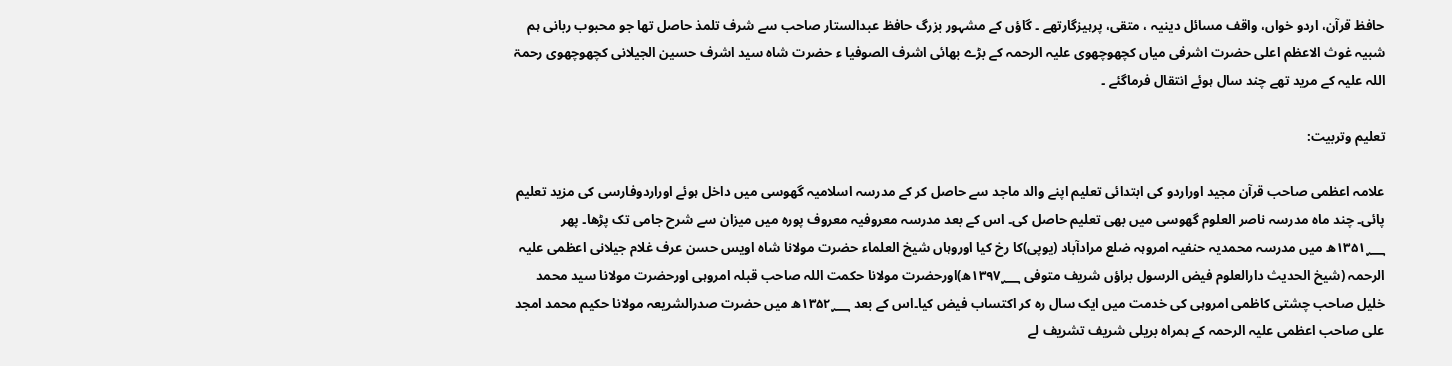حافظ قرآن، اردو خواں، واقف مسائل دینیہ ، متقی، پرہیزگارتھے ۔ گاؤں کے مشہور بزرگ حافظ عبدالستار صاحب سے شرف تلمذ حاصل تھا جو محبوب ربانی ہم شبیہ غوث الاعظم اعلی حضرت اشرفی میاں کچھوچھوی علیہ الرحمہ کے بڑے بھائی اشرف الصوفیا ء حضرت شاہ سید اشرف حسین الجیلانی کچھوچھوی رحمۃ اللہ علیہ کے مرید تھے چند سال ہوئے انتقال فرماگئے ۔

تعلیم وتربیت:

علامہ اعظمی صاحب قرآن مجید اوراردو کی ابتدائی تعلیم اپنے والد ماجد سے حاصل کر کے مدرسہ اسلامیہ گھوسی میں داخل ہوئے اوراردوفارسی کی مزید تعلیم پائی۔ چند ماہ مدرسہ ناصر العلوم گھوسی میں بھی تعلیم حاصل کی۔ اس کے بعد مدرسہ معروفیہ معروف پورہ میں میزان سے شرح جامی تک پڑھا۔ پھر ۱۳۵۱؁ھ میں مدرسہ محمدیہ حنفیہ امروہہ ضلع مرادآباد (یوپی)کا رخ کیا اوروہاں شیخ العلماء حضرت مولانا شاہ اویس حسن عرف غلام جیلانی اعظمی علیہ الرحمہ (شیخ الحدیث دارالعلوم فیض الرسول براؤں شریف متوفی ۱۳۹۷؁ھ)اورحضرت مولانا حکمت اللہ صاحب قبلہ امروہی اورحضرت مولانا سید محمد خلیل صاحب چشتی کاظمی امروہی کی خدمت میں ایک سال رہ کر اکتساب فیض کیا۔اس کے بعد ۱۳۵۲؁ھ میں حضرت صدرالشریعہ مولانا حکیم محمد امجد علی صاحب اعظمی علیہ الرحمہ کے ہمراہ بریلی شریف تشریف لے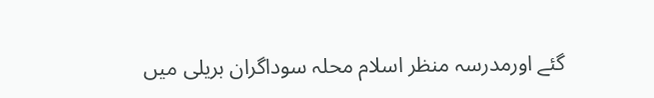گئے اورمدرسہ منظر اسلام محلہ سوداگران بریلی میں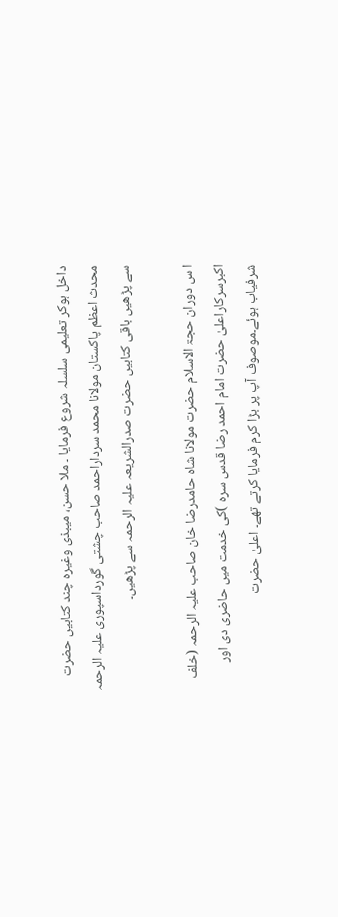داخل ہوکر تعلیمی سلسلہ شروع فرمایا ۔ ملا حسن، میبذی وغیرہ چند کتابیں حضرت محدث اعظم پاکستان مولانا محمد سرداراحمد صاحب چشتی گورداسپوری علیہ الرحمہ سے پڑھیں باقی کتابیں حضرت صدرالشریعہ علیہ الرحمہ سے پڑھیں۔

ا س دوران حجۃ الاسلام حضرت مولانا شاہ حامدرضا خان صاحب علیہ الرحمہ (خلف اکبرسرکاراعلیٰ حضرت امام احمد رضا قدس سرہ )کی خدمت میں حاضری دی اور شرفیاب ہوئے۔موصوف آپ پر بڑا کرم فرمایا کرتے تھے۔ اعلیٰ حضرت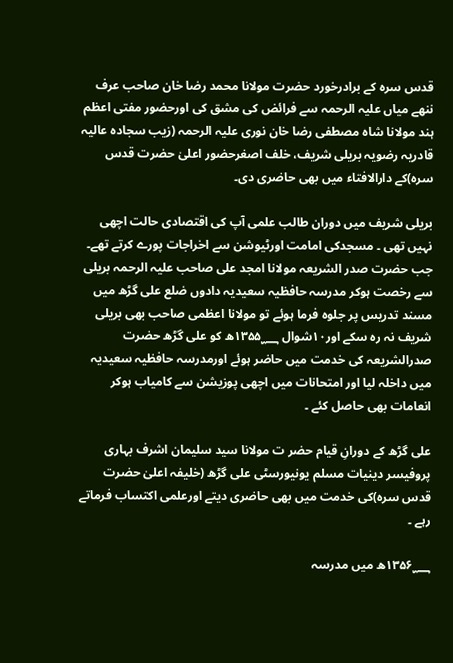قدس سرہ کے برادرخورد حضرت مولانا محمد رضا خان صاحب عرف ننھے میاں علیہ الرحمہ سے فرائض کی مشق کی اورحضور مفتی اعظم ہند مولانا شاہ مصطفی رضا خان نوری علیہ الرحمہ (زیب سجادہ عالیہ قادریہ رضویہ بریلی شریف، خلف اصغرحضور اعلیٰ حضرت قدس سرہ)کے دارالافتاء میں بھی حاضری دی۔

بریلی شریف میں دوران طالب علمی آپ کی اقتصادی حالت اچھی نہیں تھی ۔ مسجدکی امامت اورٹیوشن سے اخراجات پورے کرتے تھے۔ جب حضرت صدر الشریعہ مولانا امجد علی صاحب علیہ الرحمہ بریلی سے رخصت ہوکر مدرسہ حافظیہ سعیدیہ دادوں ضلع علی گڑھ میں مسند تدریس پر جلوہ فرما ہوئے تو مولانا اعظمی صاحب بھی بریلی شریف نہ رہ سکے اور۱۰شوال ۱۳۵۵؁ھ کو علی گڑھ حضرت صدرالشریعہ کی خدمت میں حاضر ہوئے اورمدرسہ حافظیہ سعیدیہ میں داخلہ لیا اور امتحانات میں اچھی پوزیشن سے کامیاب ہوکر انعامات بھی حاصل کئے ۔

علی گڑھ کے دورانِ قیام حضر ت مولانا سید سلیمان اشرف بہاری پروفیسر دینیات مسلم یونیورسٹی علی گڑھ (خلیفہ اعلیٰ حضرت قدس سرہ)کی خدمت میں بھی حاضری دیتے اورعلمی اکتساب فرماتے رہے ۔

۱۳۵۶؁ھ میں مدرسہ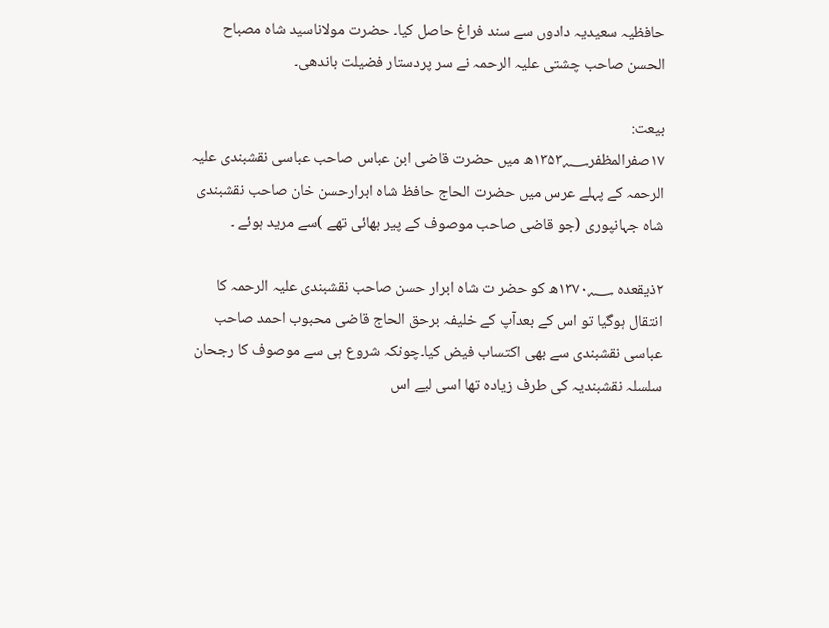حافظیہ سعیدیہ دادوں سے سند فراغ حاصل کیا۔ حضرت مولاناسید شاہ مصباح الحسن صاحب چشتی علیہ الرحمہ نے سر پردستار فضیلت باندھی۔

بیعت:
۱۷صفرالمظفر۱۳۵۳؁ھ میں حضرت قاضی ابن عباس صاحب عباسی نقشبندی علیہ الرحمہ کے پہلے عرس میں حضرت الحاج حافظ شاہ ابرارحسن خان صاحب نقشبندی شاہ جہانپوری (جو قاضی صاحب موصوف کے پیر بھائی تھے )سے مرید ہوئے ۔

۲ذیقعدہ ۱۳۷۰؁ھ کو حضر ت شاہ ابرار حسن صاحب نقشبندی علیہ الرحمہ کا انتقال ہوگیا تو اس کے بعدآپ کے خلیفہ برحق الحاج قاضی محبوب احمد صاحب عباسی نقشبندی سے بھی اکتساب فیض کیا۔چونکہ شروع ہی سے موصوف کا رجحان سلسلہ نقشبندیہ کی طرف زیادہ تھا اسی لیے اس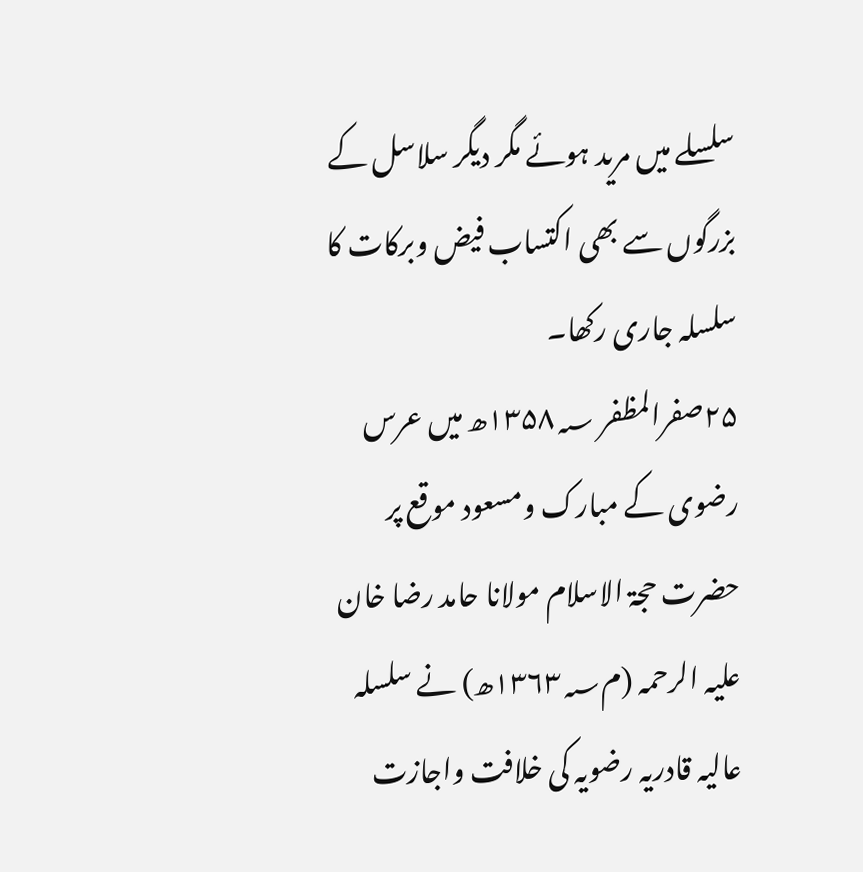سلسلے میں مرید ہوئے مگر دیگر سلاسل کے بزرگوں سے بھی اکتساب فیض وبرکات کا سلسلہ جاری رکھا۔
۲۵صفرالمظفر ۱۳۵۸؁ھ میں عرس رضوی کے مبارک ومسعود موقع پر حضرت حجۃ الاسلام مولانا حامد رضا خان علیہ الرحمہ (م۱۳۶۳؁ھ) نے سلسلہ عالیہ قادریہ رضویہ کی خلافت واجازت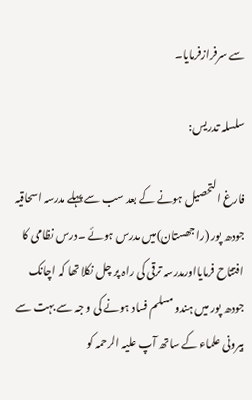سے سرفرازفرمایا۔

سلسلہ تدریس:

فارغ التحصیل ہونے کے بعد سب سے پہلے مدرسہ اسحاقیہ جودھ پور (راجھستان)میں مدرس ہوئے ۔درس نظامی کا افتتاح فرمایااورمدرسہ ترقی کی راہ پر چل نکلا تھا کہ اچانک جودھ پور میں ہندو مسلم فساد ہونے کی و جہ سے بہت سے بیرونی علماء کے ساتھ آپ علیہ الرحمہ کو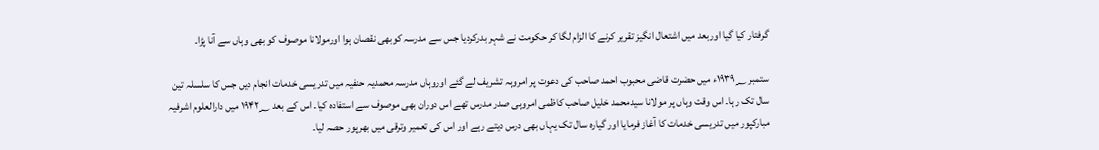گرفتار کیا گیا اوربعد میں اشتعال انگیز تقریر کرنے کا الزام لگا کر حکومت نے شہر بدرکردیا جس سے مدرسہ کوبھی نقصان ہوا اورمولانا موصوف کو بھی وہاں سے آنا پڑا۔

ستمبر ۱۹۳۹؁ء میں حضرت قاضی محبوب احمد صاحب کی دعوت پر امروہہ تشریف لے گئے اوروہاں مدرسہ محمدیہ حنفیہ میں تدریسی خدمات انجام دیں جس کا سلسلہ تین سال تک رہا۔ اس وقت وہاں پر مولانا سیدمحمد خلیل صاحب کاظمی امروہی صدر مدرس تھے اس دوران بھی موصوف سے استفادہ کیا۔ اس کے بعد ۱۹۴۲؁ میں دارالعلوم اشرفیہ مبارکپور میں تدریسی خدمات کا آغاز فرمایا اور گیارہ سال تک یہاں بھی درس دیتے رہے اور اس کی تعمیر وترقی میں بھرپور حصہ لیا۔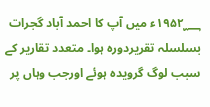۱۹۵۲؁ء میں آپ کا احمد آباد گجرات بسلسلہ تقریردورہ ہوا۔ متعدد تقاریر کے سبب لوگ گرویدہ ہوئے اورجب وہاں پر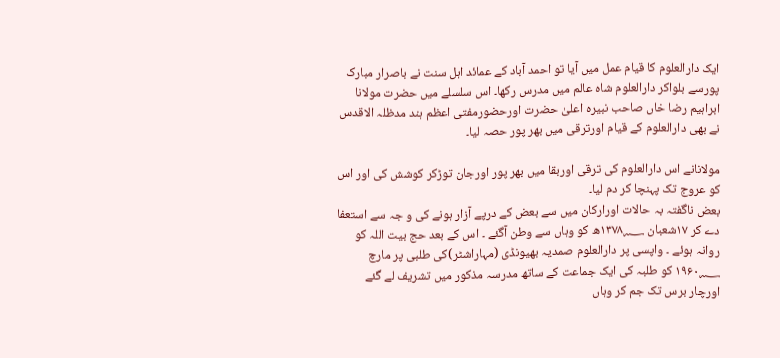ایک دارالعلوم کا قیام عمل میں آیا تو احمد آباد کے عمائد اہل سنت نے باصرار مبارک پورسے بلواکر دارالعلوم شاہ عالم میں مدرس رکھا۔ اس سلسلے میں حضرت مولانا ابراہیم رضا خاں صاحب نبیرہ اعلیٰ حضرت اورحضورمفتی اعظم ہند مدظلہ الاقدس نے بھی دارالعلوم کے قیام اورترقی میں بھر پور حصہ لیا۔

مولانانے اس دارالعلوم کی ترقی اوربقا میں بھر پور اورجان توڑکر کوشش کی اور اس کو عروج تک پہنچا کر دم لیا۔
بعض ناگفتہ بہ حالات اورارکان میں سے بعض کے درپے آزار ہونے کی و جہ سے استعفا دے کر ۱۷شعبان ۱۳۷۸؁ھ کو وہاں سے وطن آگئے ۔ اس کے بعد حج بیت اللہ کو روانہ ہوئے ۔ واپسی پر دارالعلوم صمدیہ بھیونڈی (مہاراشٹر)کی طلبی پر مارچ ۱۹۶۰؁ کو طلبہ کی ایک جماعت کے ساتھ مدرسہ مذکور میں تشریف لے گئے اورچار برس تک جم کر وہاں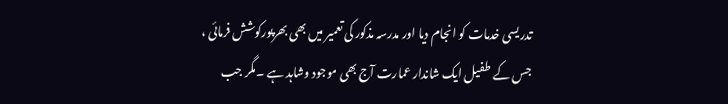تدریسی خدمات کو انجام دیا اور مدرسہ مذکور کی تعمیر میں بھی بھرپورکوشش فرمائی ، جس کے طفیل ایک شاندار عمارت آج بھی موجود وشاہد ہے ۔مگر جب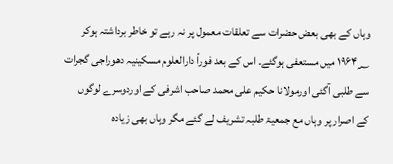وہاں کے بھی بعض حضرات سے تعلقات معمول پر نہ رہے تو خاطر برداشتہ ہوکر ۱۹۶۴؁ میں مستعفی ہوگئے۔ اس کے بعد فوراً دارالعلوم مسکینیہ دھوراجی گجرات سے طلبی آگئی اورمولانا حکیم علی محمد صاحب اشرفی کے اوردوسرے لوگوں کے اصرار پر وہاں مع جمعیۃ طلبہ تشریف لے گئے مگر وہاں بھی زیادہ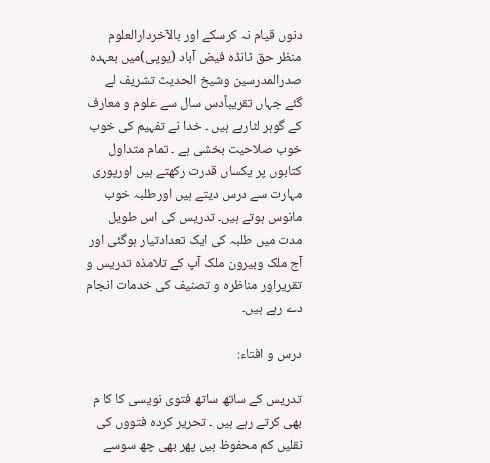دنوں قیام نہ کرسکے اور بالآخردارالعلوم منظر حق ٹانڈہ فیض آباد (یوپی)میں بعہدہ صدرالمدرسین وشیخ الحدیث تشریف لے گئے جہاں تقریباًدس سال سے علوم و معارف کے گوہر لٹارہے ہیں ۔ خدا نے تفہیم کی خوب خوب صلاحیت بخشی ہے ۔ تمام متداول کتابوں پر یکساں قدرت رکھتے ہیں اورپوری مہارت سے درس دیتے ہیں اورطلبہ خوب مانوس ہوتے ہیں۔ تدریس کی اس طویل مدت میں طلبہ کی ایک تعدادتیار ہوگئی اور آج ملک وبیرون ملک آپ کے تلامذہ تدریس و تقریراور مناظرہ و تصنیف کی خدمات انجام دے رہے ہیں۔

درس و افتاء:

تدریس کے ساتھ ساتھ فتوی نویسی کا کا م بھی کرتے رہے ہیں ۔ تحریر کردہ فتووں کی نقلیں کم محفوظ ہیں پھر بھی چھ سوسے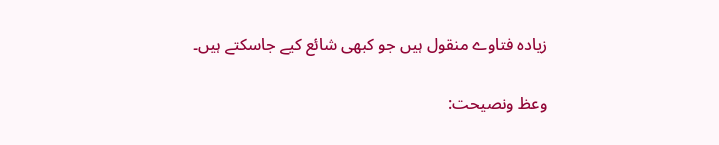زیادہ فتاوے منقول ہیں جو کبھی شائع کیے جاسکتے ہیں۔

وعظ ونصیحت: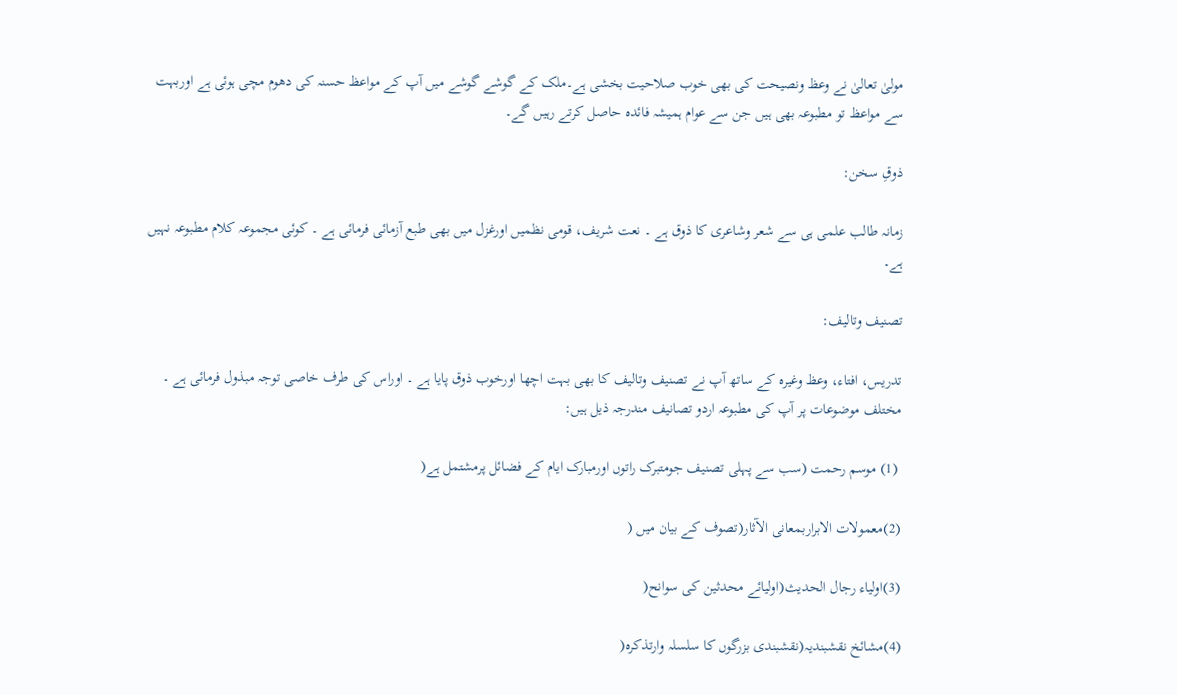مولیٰ تعالیٰ نے وعظ ونصیحت کی بھی خوب صلاحیت بخشی ہے۔ملک کے گوشے گوشے میں آپ کے مواعظ حسنہ کی دھوم مچی ہوئی ہے اوربہت سے مواعظ تو مطبوعہ بھی ہیں جن سے عوام ہمیشہ فائدہ حاصل کرتے رہیں گے۔

ذوقِ سخن:

زمانہ طالب علمی ہی سے شعر وشاعری کا ذوق ہے ۔ نعت شریف، قومی نظمیں اورغزل میں بھی طبع آزمائی فرمائی ہے ۔ کوئی مجموعہ کلام مطبوعہ نہیں ہے۔

تصنیف وتالیف:

تدریس، افتاء، وعظ وغیرہ کے ساتھ آپ نے تصنیف وتالیف کا بھی بہت اچھا اورخوب ذوق پایا ہے ۔ اوراس کی طرف خاصی توجہ مبذول فرمائی ہے ۔ مختلف موضوعات پر آپ کی مطبوعہ اردو تصانیف مندرجہ ذیل ہیں:

 (1) موسم رحمت (سب سے پہلی تصنیف جومتبرک راتوں اورمبارک ایام کے فضائل پرمشتمل ہے(

(2)معمولات الابراربمعانی الآثار(تصوف کے بیان میں (

(3)اولیاء رجال الحدیث(اولیائے محدثین کی سوانح(

(4)مشائخ نقشبندیہ(نقشبندی بزرگوں کا سلسلہ وارتذکرہ(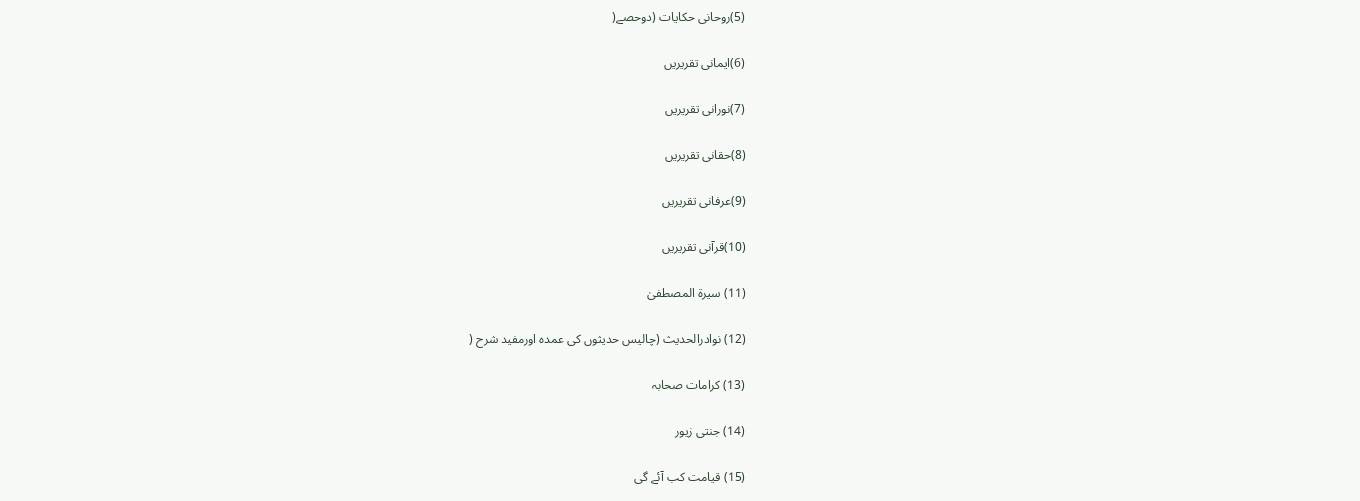(5)روحانی حکایات (دوحصے(

(6)ایمانی تقریریں

(7)نورانی تقریریں

(8)حقانی تقریریں

(9)عرفانی تقریریں

(10)قرآنی تقریریں

(11) سیرۃ المصطفیٰ

(12) نوادرالحدیث (چالیس حدیثوں کی عمدہ اورمفید شرح (

(13) کرامات صحابہ

(14) جنتی زیور

(15) قیامت کب آئے گی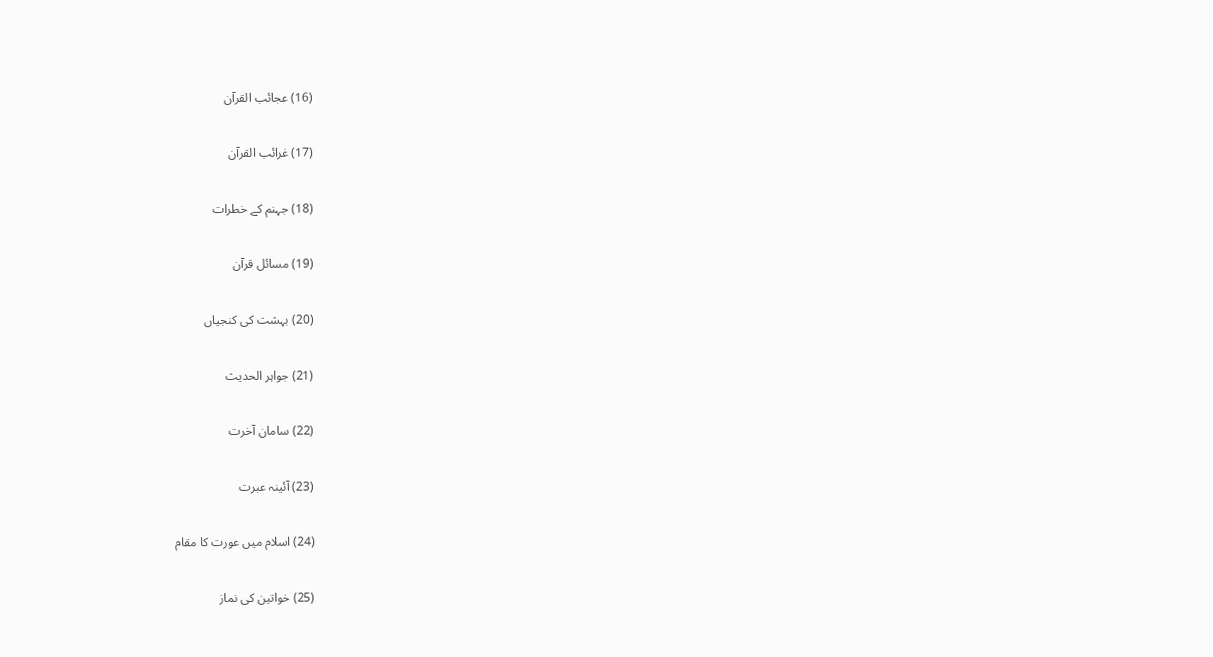(16) عجائب القرآن

(17) غرائب القرآن

(18) جہنم کے خطرات

(19) مسائل قرآن

(20) بہشت کی کنجیاں

(21) جواہر الحدیث

(22) سامان آخرت

(23) آئینہ عبرت

(24) اسلام میں عورت کا مقام

(25) خواتین کی نماز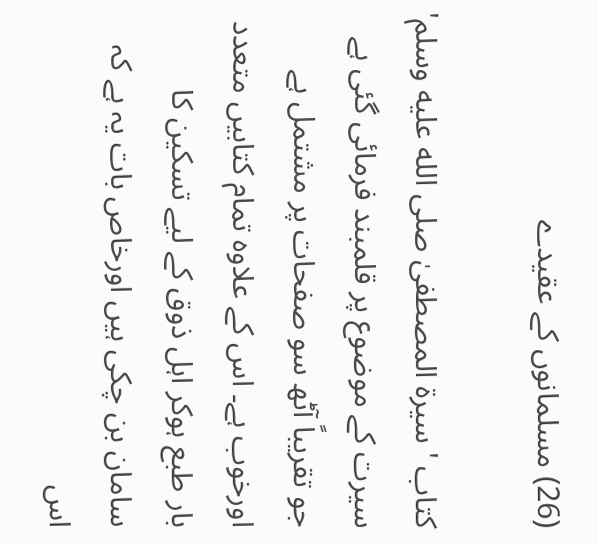(26) مسلمانوں کے عقیدے

کتاب ' سیرۃ المصطفیٰ صلى الله عليه وسلم' سیرت کے موضوع پر قلمبند فرمائی گئی ہے جو تقریباً آٹھ سو صفحات پر مشتمل ہے اورخوب ہے۔ اس کے علاوہ تمام کتابیں متعدد بار طبع ہوکر اہل ذوق کے لیے تسکین کا سامان بن چکی ہیں اورخاص بات یہ ہے کہ اس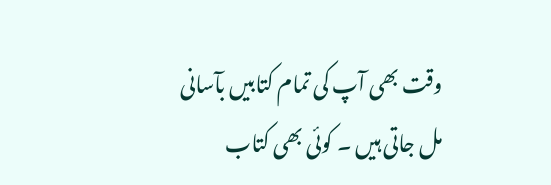وقت بھی آپ کی تمام کتابیں بآسانی مل جاتی ہیں ۔ کوئی بھی کتاب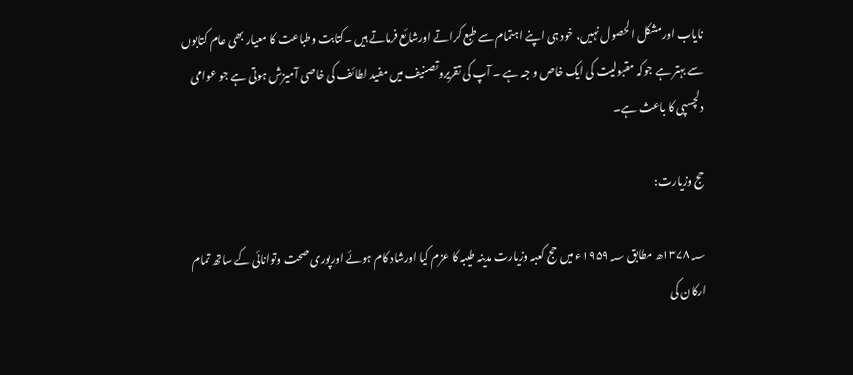نایاب اورمشکل الحصول نہیں، خود ہی اپنے اہتمام سے طبع کراتے اورشائع فرماتے ہیں ۔کتابت وطباعت کا معیار بھی عام کتابوں سے بہتر ہے جوکہ مقبولیت کی ایک خاص و جہ ہے ۔ آپ کی تقریروتصنیف میں مفید لطائف کی خاصی آمیزش ہوتی ہے جو عوامی دلچسپی کا باعث ہے۔

حج وزیارت:

۱۳۷۸؁ھ مطابق ۱۹۵۹؁ء میں حج کعبہ وزیارت مدینہ طیبہ کا عزم کیا اورشاد کام ہوئے اورپوری صحت وتوانائی کے ساتھ تمام ارکان کی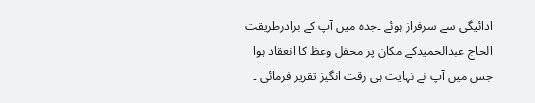ادائیگی سے سرفراز ہوئے ۔جدہ میں آپ کے برادرطریقت الحاج عبدالحمیدکے مکان پر محفل وعظ کا انعقاد ہوا جس میں آپ نے نہایت ہی رقت انگیز تقریر فرمائی ۔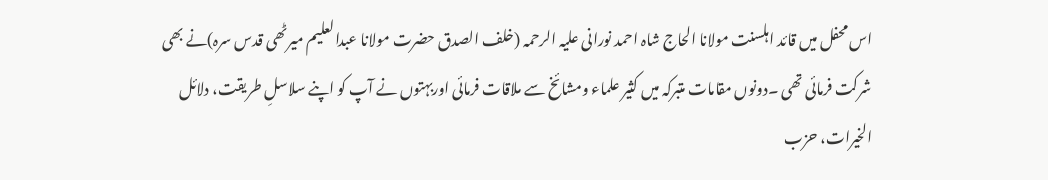اس محفل میں قائد اہلسنت مولانا الحاج شاہ احمد نورانی علیہ الرحمہ (خلف الصدق حضرت مولانا عبدالعلیم میرٹھی قدس سرہ)نے بھی شرکت فرمائی تھی ۔دونوں مقامات متبرکہ میں کثیر علماء ومشائخ سے ملاقات فرمائی اوربہتوں نے آپ کو اپنے سلاسلِ طریقت، دلائل الخیرات، حزب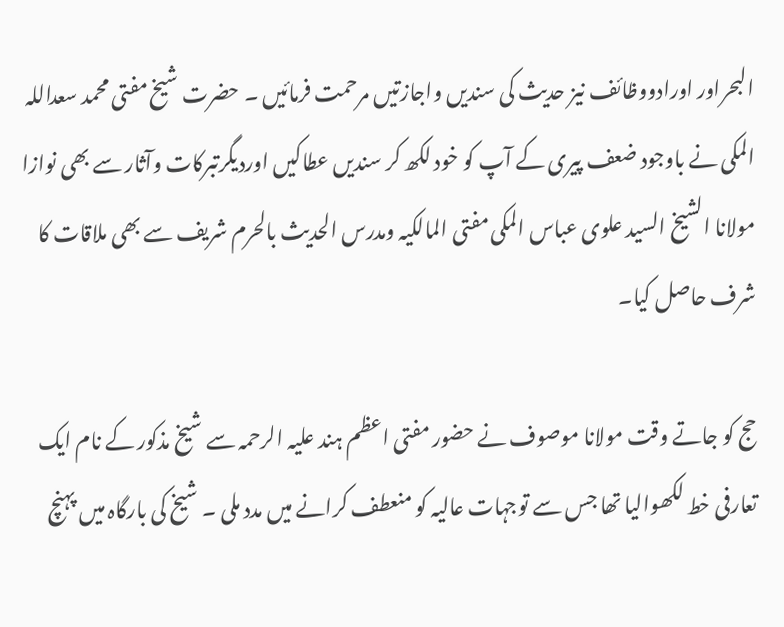البحراور اورادووظائف نیز حدیث کی سندیں واجازتیں مرحمت فرمائیں ۔ حضرت شیخ مفتی محمد سعداللہ المکی نے باوجود ضعف پیری کے آپ کو خود لکھ کر سندیں عطاکیں اوردیگرتبرکات وآثار سے بھی نوازا مولانا الشیخ السید علوی عباس المکی مفتی المالکیہ ومدرس الحدیث بالحرم شریف سے بھی ملاقات کا شرف حاصل کیا۔

حج کو جاتے وقت مولانا موصوف نے حضور مفتی اعظم ہند علیہ الرحمہ سے شیخ مذکور کے نام ایک تعارفی خط لکھوالیا تھا جس سے توجہات عالیہ کو منعطف کرانے میں مدد ملی ۔ شیخ کی بارگاہ میں پہنچ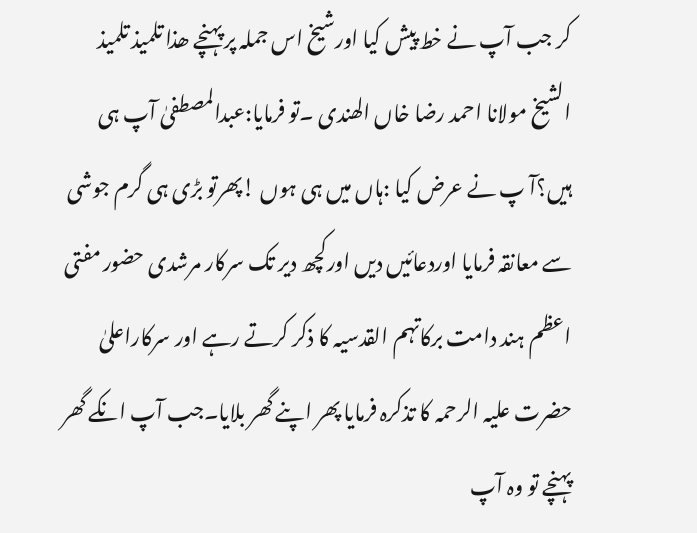کر جب آپ نے خط پیش کیا اورشیخ اس جملہ پر پہنچے ھذا تلمیذ تلمیذ الشیخ مولانا احمد رضا خاں الھندی ۔تو فرمایا:عبدالمصطفیٰ آپ ہی ہیں؟آ پ نے عرض کیا :ہاں میں ہی ہوں !پھرتو بڑی ہی گرم جوشی سے معانقہ فرمایا اوردعائیں دیں اورکچھ دیر تک سرکار مرشدی حضور مفتی اعظم ہند دامت برکاتہم القدسیہ کا ذکر کرتے رہے اور سرکاراعلیٰ حضرت علیہ الرحمہ کا تذکرہ فرمایا پھر اپنے گھر بلایا۔جب آپ انکے گھر پہنچے تو وہ آپ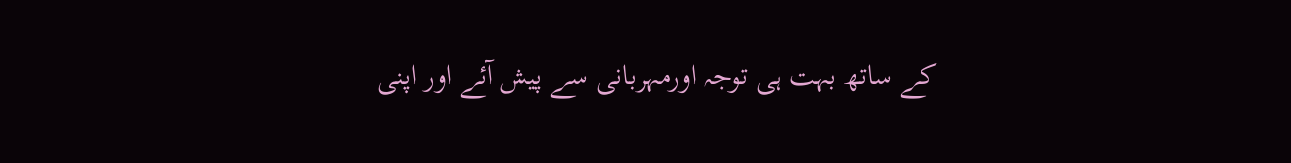کے ساتھ بہت ہی توجہ اورمہربانی سے پیش آئے اور اپنی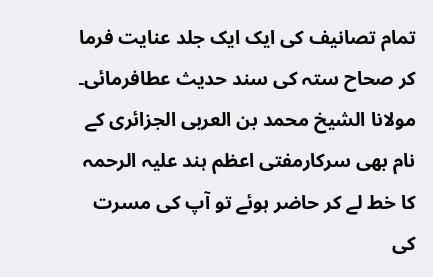تمام تصانیف کی ایک ایک جلد عنایت فرما کر صحاح ستہ کی سند حدیث عطافرمائی۔
مولانا الشیخ محمد بن العربی الجزائری کے نام بھی سرکارمفتی اعظم ہند علیہ الرحمہ کا خط لے کر حاضر ہوئے تو آپ کی مسرت کی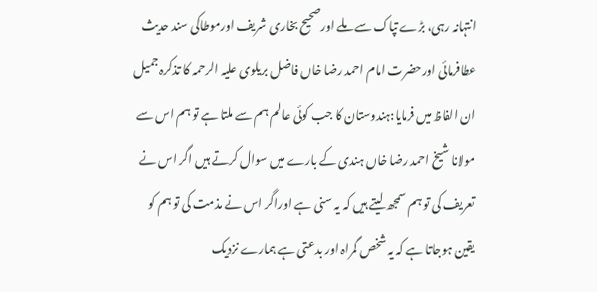انتہانہ رہی، بڑے تپاک سے ملے اورصحیح بخاری شریف اورموطاکی سند حدیث عطافرمائی اورحضرت امام احمد رضا خاں فاضل بریلوی علیہ الرحمہ کا تذکرہ جمیل ان الفاظ میں فرمایا:ہندوستان کا جب کوئی عالم ہم سے ملتا ہے تو ہم اس سے مولانا شیخ احمد رضا خاں ہندی کے بارے میں سوال کرتے ہیں اگر اس نے تعریف کی تو ہم سمجھ لیتے ہیں کہ یہ سنی ہے اوراگر اس نے مذمت کی تو ہم کو یقین ہوجاتا ہے کہ یہ شخص گمراہ اور بدعتی ہے ہمارے نزدیک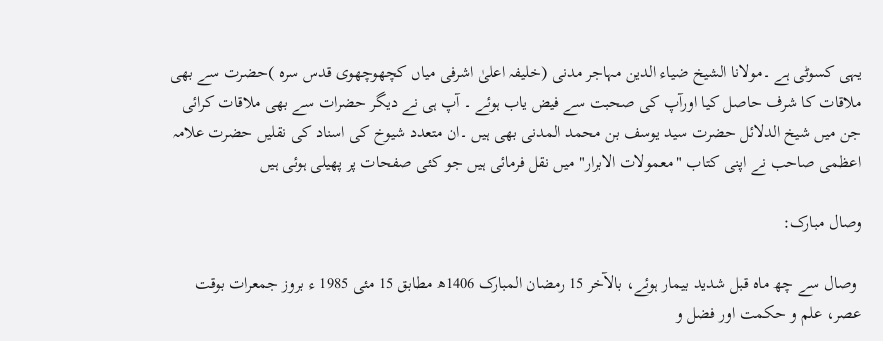یہی کسوٹی ہے ۔مولانا الشیخ ضیاء الدین مہاجر مدنی (خلیفہ اعلیٰ اشرفی میاں کچھوچھوی قدس سرہ )حضرت سے بھی ملاقات کا شرف حاصل کیا اورآپ کی صحبت سے فیض یاب ہوئے ۔ آپ ہی نے دیگر حضرات سے بھی ملاقات کرائی جن میں شیخ الدلائل حضرت سید یوسف بن محمد المدنی بھی ہیں ۔ان متعدد شیوخ کی اسناد کی نقلیں حضرت علامہ اعظمی صاحب نے اپنی کتاب "معمولات الابرار" میں نقل فرمائی ہیں جو کئی صفحات پر پھیلی ہوئی ہیں

وصال مبارک:

 وصال سے چھ ماہ قبل شدید بیمار ہوئے، بالآخر 15 رمضان المبارک 1406ھ مطابق 15 مئی 1985 ء بروز جمعرات بوقت عصر، علم و حکمت اور فضل و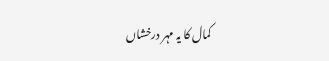کمال کا یہ مہر درخشاں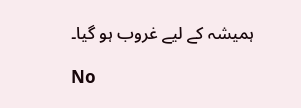ہمیشہ کے لیے غروب ہو گیا۔

No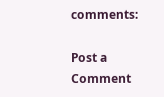comments:

Post a Comment